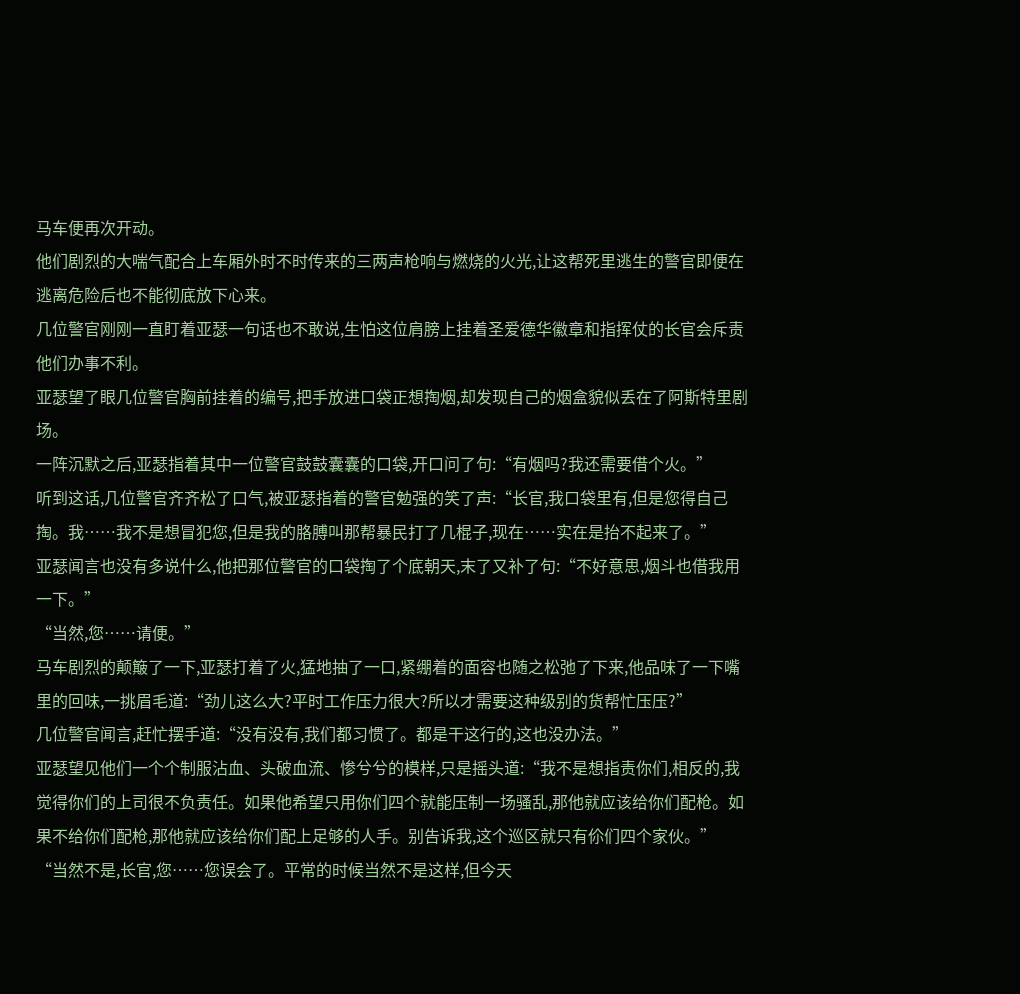马车便再次开动。
他们剧烈的大喘气配合上车厢外时不时传来的三两声枪响与燃烧的火光,让这帮死里逃生的警官即便在逃离危险后也不能彻底放下心来。
几位警官刚刚一直盯着亚瑟一句话也不敢说,生怕这位肩膀上挂着圣爱德华徽章和指挥仗的长官会斥责他们办事不利。
亚瑟望了眼几位警官胸前挂着的编号,把手放进口袋正想掏烟,却发现自己的烟盒貌似丢在了阿斯特里剧场。
一阵沉默之后,亚瑟指着其中一位警官鼓鼓囊囊的口袋,开口问了句:“有烟吗?我还需要借个火。”
听到这话,几位警官齐齐松了口气,被亚瑟指着的警官勉强的笑了声:“长官,我口袋里有,但是您得自己掏。我……我不是想冒犯您,但是我的胳膊叫那帮暴民打了几棍子,现在……实在是抬不起来了。”
亚瑟闻言也没有多说什么,他把那位警官的口袋掏了个底朝天,末了又补了句:“不好意思,烟斗也借我用一下。”
“当然,您……请便。”
马车剧烈的颠簸了一下,亚瑟打着了火,猛地抽了一口,紧绷着的面容也随之松弛了下来,他品味了一下嘴里的回味,一挑眉毛道:“劲儿这么大?平时工作压力很大?所以才需要这种级别的货帮忙压压?”
几位警官闻言,赶忙摆手道:“没有没有,我们都习惯了。都是干这行的,这也没办法。”
亚瑟望见他们一个个制服沾血、头破血流、惨兮兮的模样,只是摇头道:“我不是想指责你们,相反的,我觉得你们的上司很不负责任。如果他希望只用你们四个就能压制一场骚乱,那他就应该给你们配枪。如果不给你们配枪,那他就应该给你们配上足够的人手。别告诉我,这个巡区就只有伱们四个家伙。”
“当然不是,长官,您……您误会了。平常的时候当然不是这样,但今天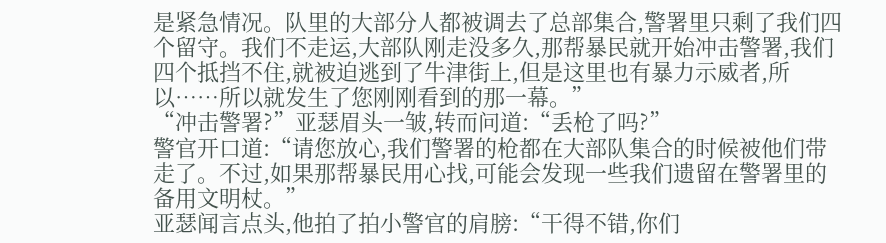是紧急情况。队里的大部分人都被调去了总部集合,警署里只剩了我们四个留守。我们不走运,大部队刚走没多久,那帮暴民就开始冲击警署,我们四个抵挡不住,就被迫逃到了牛津街上,但是这里也有暴力示威者,所以……所以就发生了您刚刚看到的那一幕。”
“冲击警署?”亚瑟眉头一皱,转而问道:“丢枪了吗?”
警官开口道:“请您放心,我们警署的枪都在大部队集合的时候被他们带走了。不过,如果那帮暴民用心找,可能会发现一些我们遗留在警署里的备用文明杖。”
亚瑟闻言点头,他拍了拍小警官的肩膀:“干得不错,你们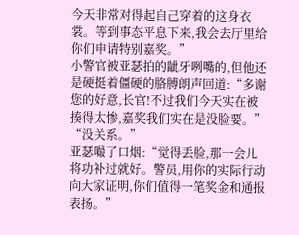今天非常对得起自己穿着的这身衣裳。等到事态平息下来,我会去厅里给你们申请特别嘉奖。”
小警官被亚瑟拍的龇牙咧嘴的,但他还是硬挺着僵硬的胳膊朗声回道:“多谢您的好意,长官!不过我们今天实在被揍得太惨,嘉奖我们实在是没脸要。”
“没关系。”
亚瑟嘬了口烟:“觉得丢脸,那一会儿将功补过就好。警员,用你的实际行动向大家证明,你们值得一笔奖金和通报表扬。”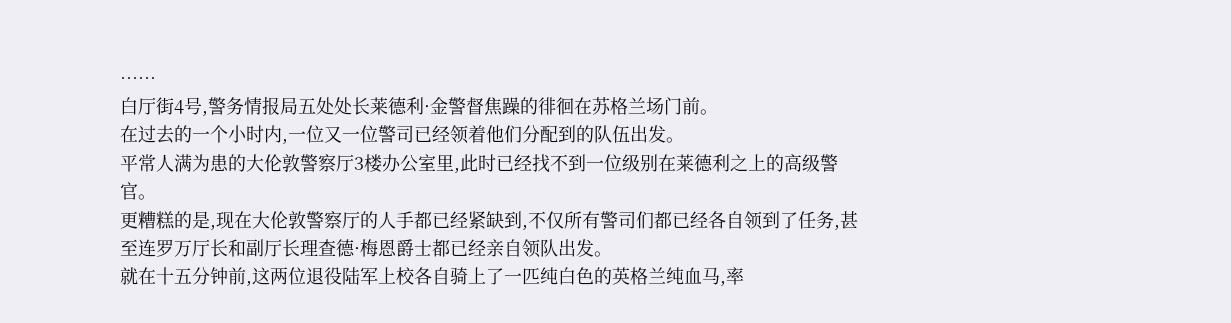……
白厅街4号,警务情报局五处处长莱德利·金警督焦躁的徘徊在苏格兰场门前。
在过去的一个小时内,一位又一位警司已经领着他们分配到的队伍出发。
平常人满为患的大伦敦警察厅3楼办公室里,此时已经找不到一位级别在莱德利之上的高级警官。
更糟糕的是,现在大伦敦警察厅的人手都已经紧缺到,不仅所有警司们都已经各自领到了任务,甚至连罗万厅长和副厅长理查德·梅恩爵士都已经亲自领队出发。
就在十五分钟前,这两位退役陆军上校各自骑上了一匹纯白色的英格兰纯血马,率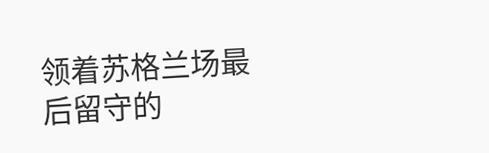领着苏格兰场最后留守的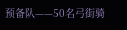预备队——50名弓街骑